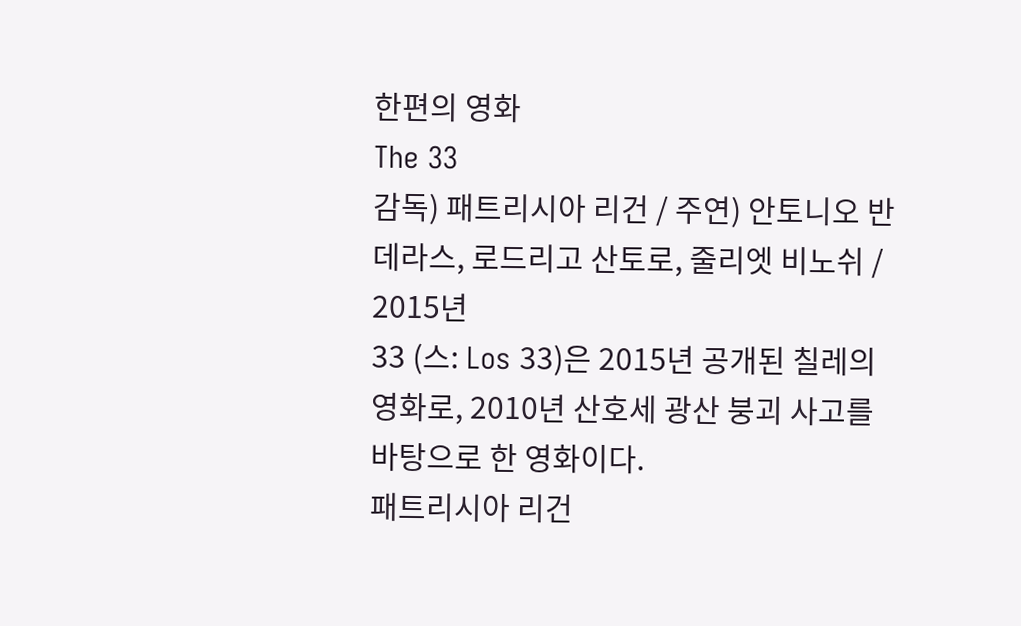한편의 영화
The 33
감독) 패트리시아 리건 / 주연) 안토니오 반데라스, 로드리고 산토로, 줄리엣 비노쉬 / 2015년
33 (스: Los 33)은 2015년 공개된 칠레의 영화로, 2010년 산호세 광산 붕괴 사고를 바탕으로 한 영화이다.
패트리시아 리건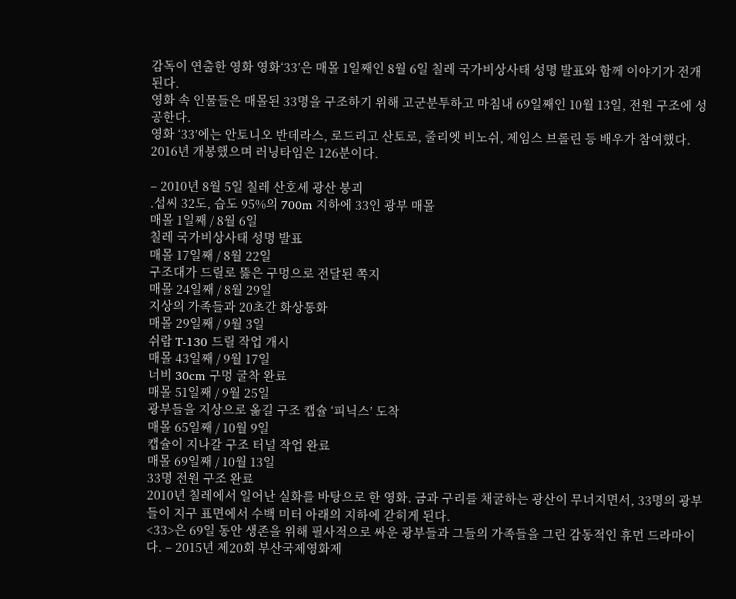감독이 연출한 영화 영화‘33’은 매몰 1일째인 8월 6일 칠레 국가비상사태 성명 발표와 함께 이야기가 전개된다.
영화 속 인물들은 매몰된 33명을 구조하기 위해 고군분투하고 마침내 69일째인 10월 13일, 전원 구조에 성공한다.
영화 ‘33’에는 안토니오 반데라스, 로드리고 산토로, 줄리엣 비노쉬, 제임스 브롤린 등 배우가 참여했다.
2016년 개봉했으며 러닝타임은 126분이다.

– 2010년 8월 5일 칠레 산호세 광산 붕괴
.섭씨 32도, 습도 95%의 700m 지하에 33인 광부 매몰
매몰 1일째 / 8월 6일
칠레 국가비상사태 성명 발표
매몰 17일째 / 8월 22일
구조대가 드릴로 뚫은 구멍으로 전달된 쪽지
매몰 24일째 / 8월 29일
지상의 가족들과 20초간 화상통화
매몰 29일째 / 9월 3일
쉬람 T-130 드릴 작업 개시
매몰 43일째 / 9월 17일
너비 30cm 구멍 굴착 완료
매몰 51일째 / 9월 25일
광부들을 지상으로 옮길 구조 캡슐 ‘피닉스’ 도착
매몰 65일째 / 10월 9일
캡슐이 지나갈 구조 터널 작업 완료
매몰 69일째 / 10월 13일
33명 전원 구조 완료
2010년 칠레에서 일어난 실화를 바탕으로 한 영화. 금과 구리를 채굴하는 광산이 무너지면서, 33명의 광부들이 지구 표면에서 수백 미터 아래의 지하에 갇히게 된다.
<33>은 69일 동안 생존을 위해 필사적으로 싸운 광부들과 그들의 가족들을 그린 감동적인 휴먼 드라마이다. – 2015년 제20회 부산국제영화제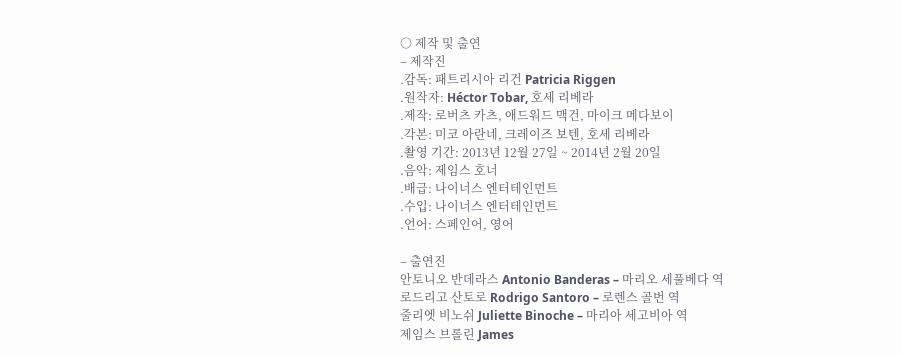○ 제작 및 출연
– 제작진
.감독: 패트리시아 리건 Patricia Riggen
.원작자: Héctor Tobar, 호세 리베라
.제작: 로버츠 카츠, 애드워드 맥건, 마이크 메다보이
.각본: 미코 아란네, 크레이즈 보텐, 호세 리베라
.촬영 기간: 2013년 12월 27일 ~ 2014년 2월 20일
.음악: 제임스 호너
.배급: 나이너스 엔터테인먼트
.수입: 나이너스 엔터테인먼트
.언어: 스페인어, 영어

– 출연진
안토니오 반데라스 Antonio Banderas – 마리오 세풀베다 역
로드리고 산토로 Rodrigo Santoro – 로렌스 골번 역
줄리엣 비노쉬 Juliette Binoche – 마리아 세고비아 역
제임스 브롤린 James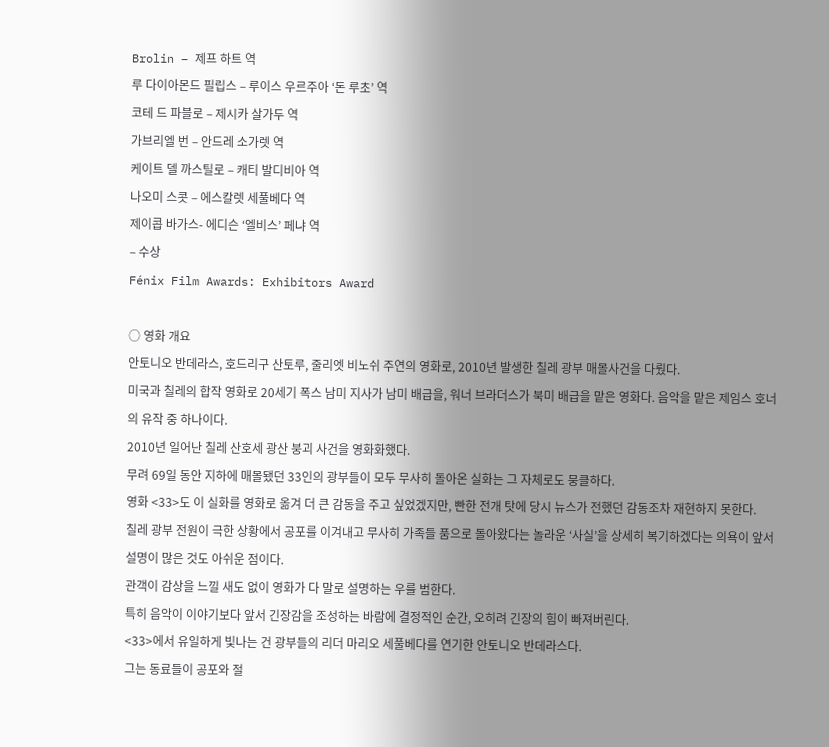Brolin – 제프 하트 역
루 다이아몬드 필립스 – 루이스 우르주아 ‘돈 루초’ 역
코테 드 파블로 – 제시카 살가두 역
가브리엘 번 – 안드레 소가렛 역
케이트 델 까스틸로 – 캐티 발디비아 역
나오미 스콧 – 에스칼렛 세풀베다 역
제이콥 바가스- 에디슨 ‘엘비스’ 페냐 역
– 수상
Fénix Film Awards: Exhibitors Award

○ 영화 개요
안토니오 반데라스, 호드리구 산토루, 줄리엣 비노쉬 주연의 영화로, 2010년 발생한 칠레 광부 매몰사건을 다뤘다.
미국과 칠레의 합작 영화로 20세기 폭스 남미 지사가 남미 배급을, 워너 브라더스가 북미 배급을 맡은 영화다. 음악을 맡은 제임스 호너의 유작 중 하나이다.
2010년 일어난 칠레 산호세 광산 붕괴 사건을 영화화했다.
무려 69일 동안 지하에 매몰됐던 33인의 광부들이 모두 무사히 돌아온 실화는 그 자체로도 뭉클하다.
영화 <33>도 이 실화를 영화로 옮겨 더 큰 감동을 주고 싶었겠지만, 빤한 전개 탓에 당시 뉴스가 전했던 감동조차 재현하지 못한다.
칠레 광부 전원이 극한 상황에서 공포를 이겨내고 무사히 가족들 품으로 돌아왔다는 놀라운 ‘사실’을 상세히 복기하겠다는 의욕이 앞서 설명이 많은 것도 아쉬운 점이다.
관객이 감상을 느낄 새도 없이 영화가 다 말로 설명하는 우를 범한다.
특히 음악이 이야기보다 앞서 긴장감을 조성하는 바람에 결정적인 순간, 오히려 긴장의 힘이 빠져버린다.
<33>에서 유일하게 빛나는 건 광부들의 리더 마리오 세풀베다를 연기한 안토니오 반데라스다.
그는 동료들이 공포와 절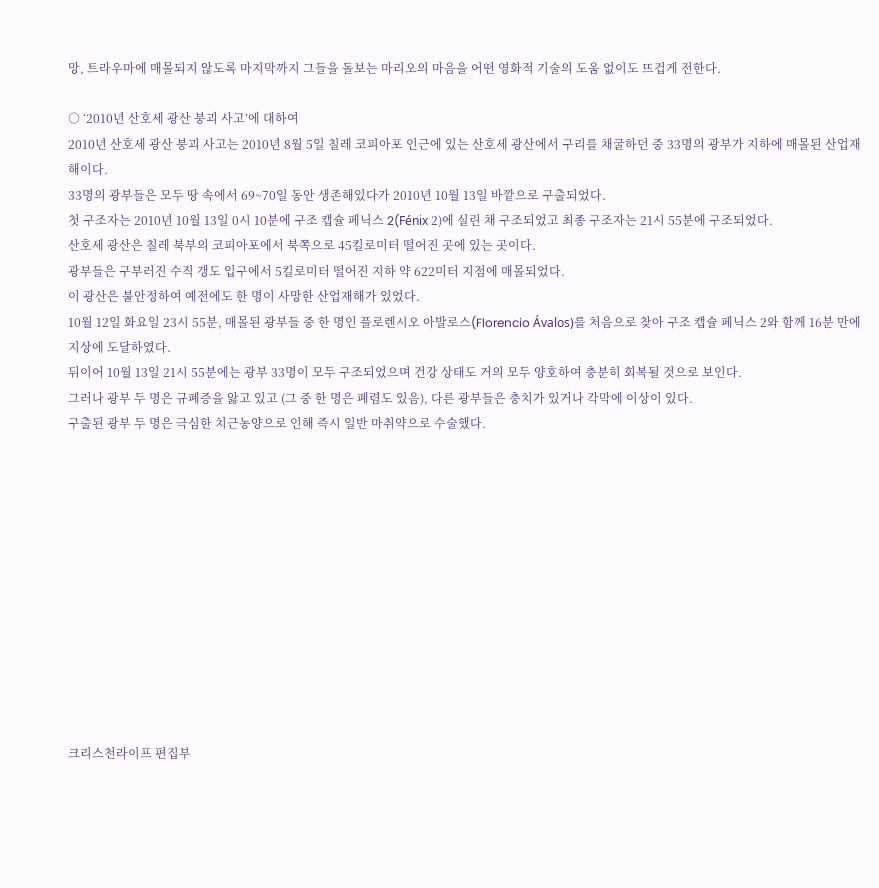망, 트라우마에 매몰되지 않도록 마지막까지 그들을 돌보는 마리오의 마음을 어떤 영화적 기술의 도움 없이도 뜨겁게 전한다.

○ ‘2010년 산호세 광산 붕괴 사고’에 대하여
2010년 산호세 광산 붕괴 사고는 2010년 8월 5일 칠레 코피아포 인근에 있는 산호세 광산에서 구리를 채굴하던 중 33명의 광부가 지하에 매몰된 산업재해이다.
33명의 광부들은 모두 땅 속에서 69~70일 동안 생존해있다가 2010년 10월 13일 바깥으로 구출되었다.
첫 구조자는 2010년 10월 13일 0시 10분에 구조 캡슐 페닉스 2(Fénix 2)에 실린 채 구조되었고 최종 구조자는 21시 55분에 구조되었다.
산호세 광산은 칠레 북부의 코피아포에서 북쪽으로 45킬로미터 떨어진 곳에 있는 곳이다.
광부들은 구부러진 수직 갱도 입구에서 5킬로미터 떨어진 지하 약 622미터 지점에 매몰되었다.
이 광산은 불안정하여 예전에도 한 명이 사망한 산업재해가 있었다.
10월 12일 화요일 23시 55분, 매몰된 광부들 중 한 명인 플로렌시오 아발로스(Florencio Ávalos)를 처음으로 찾아 구조 캡슐 페닉스 2와 함께 16분 만에 지상에 도달하였다.
뒤이어 10월 13일 21시 55분에는 광부 33명이 모두 구조되었으며 건강 상태도 거의 모두 양호하여 충분히 회복될 것으로 보인다.
그러나 광부 두 명은 규폐증을 앓고 있고 (그 중 한 명은 폐렴도 있음), 다른 광부들은 충치가 있거나 각막에 이상이 있다.
구출된 광부 두 명은 극심한 치근농양으로 인해 즉시 일반 마취약으로 수술했다.












크리스천라이프 편집부